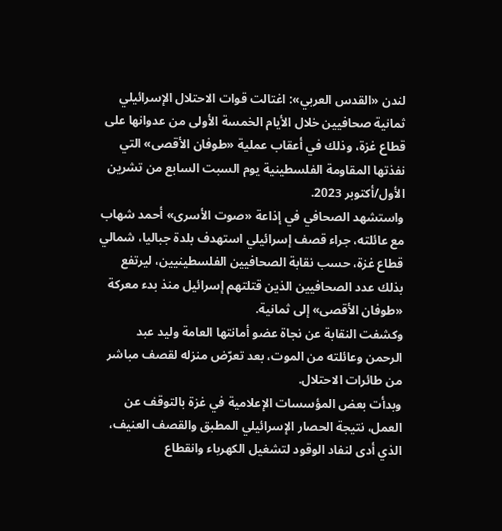لندن «القدس العربي»: اغتالت قوات الاحتلال الإسرائيلي ثمانية صحافيين خلال الأيام الخمسة الأولى من عدوانها على قطاع غزة، وذلك في أعقاب عملية «طوفان الأقصى» التي نفذتها المقاومة الفلسطينية يوم السبت السابع من تشرين الأول/أكتوبر 2023.
واستشهد الصحافي في إذاعة «صوت الأسرى» أحمد شهاب مع عائلته، جراء قصف إسرائيلي استهدف بلدة جباليا، شمالي قطاع غزة، حسب نقابة الصحافيين الفلسطينيين، ليرتفع بذلك عدد الصحافيين الذين قتلتهم إسرائيل منذ بدء معركة «طوفان الأقصى» إلى ثمانية.
وكشفت النقابة عن نجاة عضو أمانتها العامة وليد عبد الرحمن وعائلته من الموت، بعد تعرّض منزله لقصف مباشر من طائرات الاحتلال.
وبدأت بعض المؤسسات الإعلامية في غزة بالتوقف عن العمل، نتيجة الحصار الإسرائيلي المطبق والقصف العنيف، الذي أدى لنفاد الوقود لتشغيل الكهرباء وانقطاع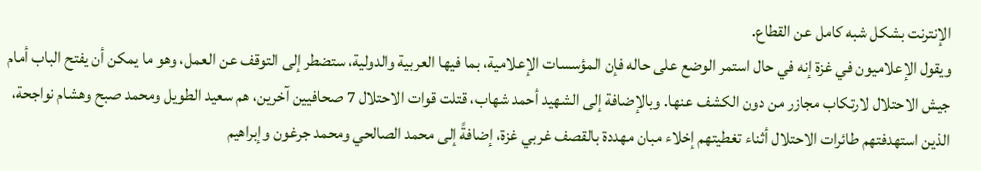الإنترنت بشكل شبه كامل عن القطاع.
ويقول الإعلاميون في غزة إنه في حال استمر الوضع على حاله فإن المؤسسات الإعلامية، بما فيها العربية والدولية، ستضطر إلى التوقف عن العمل، وهو ما يمكن أن يفتح الباب أمام جيش الاحتلال لارتكاب مجازر من دون الكشف عنها. وبالإضافة إلى الشهيد أحمد شهاب، قتلت قوات الاحتلال 7 صحافيين آخرين، هم سعيد الطويل ومحمد صبح وهشام نواجحة، الذين استهدفتهم طائرات الاحتلال أثناء تغطيتهم إخلاء مبان مهددة بالقصف غربي غزة، إضافةً إلى محمد الصالحي ومحمد جرغون وإبراهيم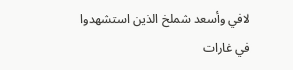لافي وأسعد شملخ الذين استشهدوا في غارات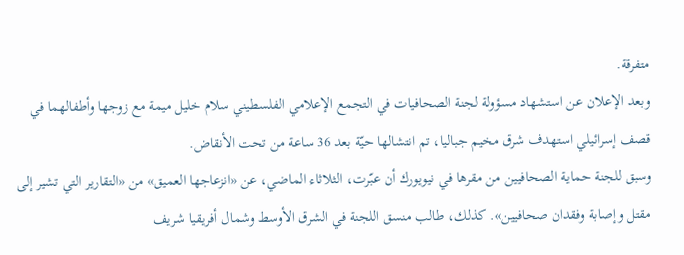متفرقة.
وبعد الإعلان عن استشهاد مسؤولة لجنة الصحافيات في التجمع الإعلامي الفلسطيني سلام خليل ميمة مع زوجها وأطفالهما في قصف إسرائيلي استهدف شرق مخيم جباليا، تم انتشالها حيّة بعد 36 ساعة من تحت الأنقاض.
وسبق للجنة حماية الصحافيين من مقرها في نيويورك أن عبّرت، الثلاثاء الماضي، عن «انزعاجها العميق» من «التقارير التي تشير إلى مقتل وإصابة وفقدان صحافيين». كذلك، طالب منسق اللجنة في الشرق الأوسط وشمال أفريقيا شريف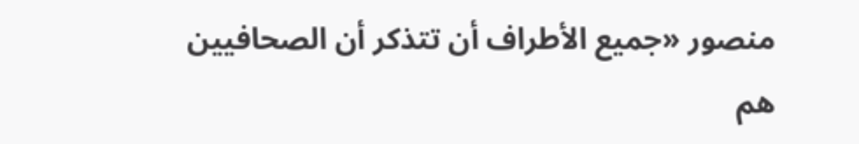منصور «جميع الأطراف أن تتذكر أن الصحافيين هم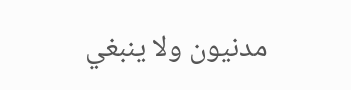مدنيون ولا ينبغي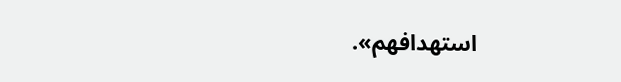استهدافهم».